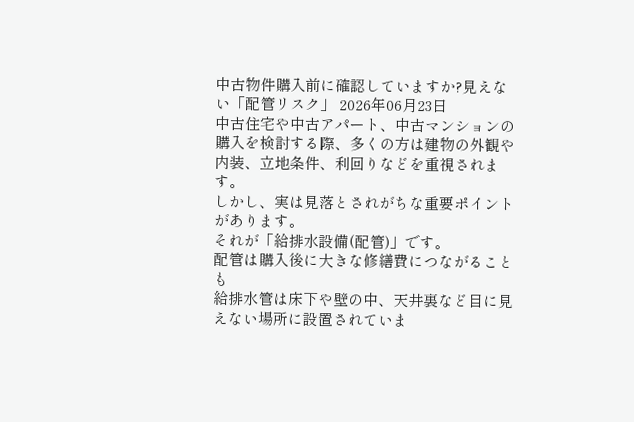中古物件購入前に確認していますか?見えない「配管リスク」 2026年06月23日
中古住宅や中古アパート、中古マンションの購入を検討する際、多くの方は建物の外観や内装、立地条件、利回りなどを重視されます。
しかし、実は見落とされがちな重要ポイントがあります。
それが「給排水設備(配管)」です。
配管は購入後に大きな修繕費につながることも
給排水管は床下や壁の中、天井裏など目に見えない場所に設置されていま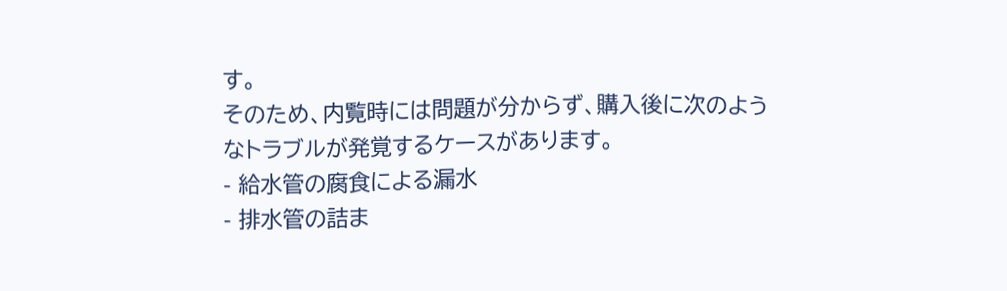す。
そのため、内覧時には問題が分からず、購入後に次のようなトラブルが発覚するケースがあります。
- 給水管の腐食による漏水
- 排水管の詰ま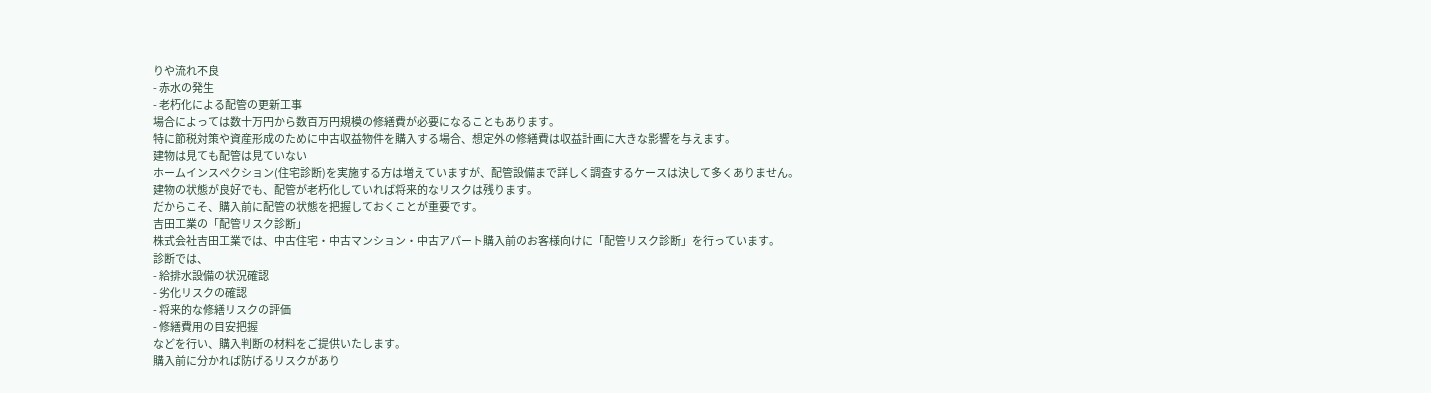りや流れ不良
- 赤水の発生
- 老朽化による配管の更新工事
場合によっては数十万円から数百万円規模の修繕費が必要になることもあります。
特に節税対策や資産形成のために中古収益物件を購入する場合、想定外の修繕費は収益計画に大きな影響を与えます。
建物は見ても配管は見ていない
ホームインスペクション(住宅診断)を実施する方は増えていますが、配管設備まで詳しく調査するケースは決して多くありません。
建物の状態が良好でも、配管が老朽化していれば将来的なリスクは残ります。
だからこそ、購入前に配管の状態を把握しておくことが重要です。
吉田工業の「配管リスク診断」
株式会社吉田工業では、中古住宅・中古マンション・中古アパート購入前のお客様向けに「配管リスク診断」を行っています。
診断では、
- 給排水設備の状況確認
- 劣化リスクの確認
- 将来的な修繕リスクの評価
- 修繕費用の目安把握
などを行い、購入判断の材料をご提供いたします。
購入前に分かれば防げるリスクがあり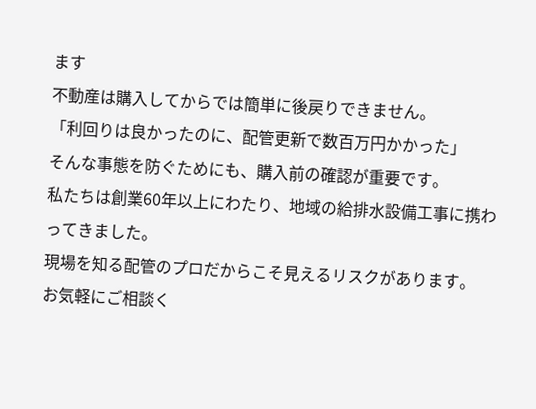ます
不動産は購入してからでは簡単に後戻りできません。
「利回りは良かったのに、配管更新で数百万円かかった」
そんな事態を防ぐためにも、購入前の確認が重要です。
私たちは創業60年以上にわたり、地域の給排水設備工事に携わってきました。
現場を知る配管のプロだからこそ見えるリスクがあります。
お気軽にご相談く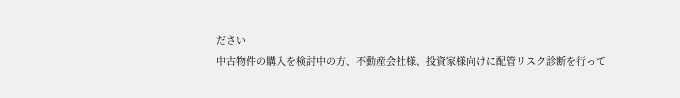ださい
中古物件の購入を検討中の方、不動産会社様、投資家様向けに配管リスク診断を行って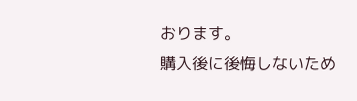おります。
購入後に後悔しないため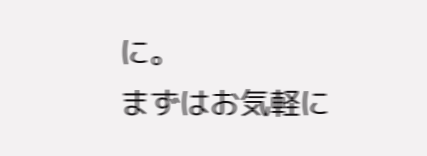に。
まずはお気軽に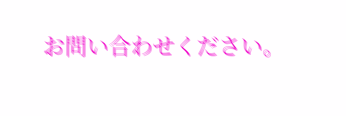お問い合わせください。